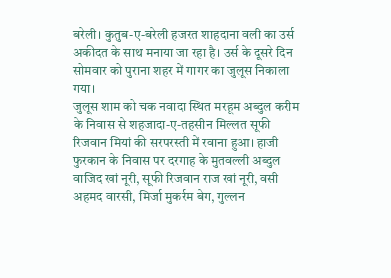बरेली। कुतुब-ए-बरेली हजरत शाहदाना वली का उर्स अकीदत के साथ मनाया जा रहा है। उर्स के दूसरे दिन सोमवार को पुराना शहर में गागर का जुलूस निकाला गया।
जुलूस शाम को चक नवादा स्थित मरहूम अब्दुल करीम के निवास से शहजादा-ए-तहसीन मिल्लत सूफी रिजवान मियां की सरपरस्ती में रवाना हुआ। हाजी फुरकान के निवास पर दरगाह के मुतवल्ली अब्दुल वाजिद खां नूरी, सूफी रिजवान राज खां नूरी, वसी अहमद वारसी, मिर्जा मुकर्रम बेग, गुल्लन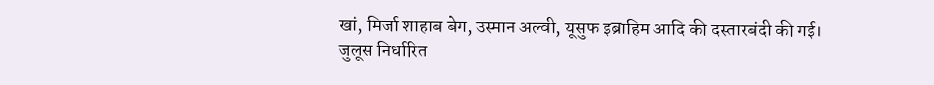खां, मिर्जा शाहाब बेग, उस्मान अल्वी, यूसुफ इब्राहिम आदि की दस्तारबंदी की गई।
जुलूस निर्धारित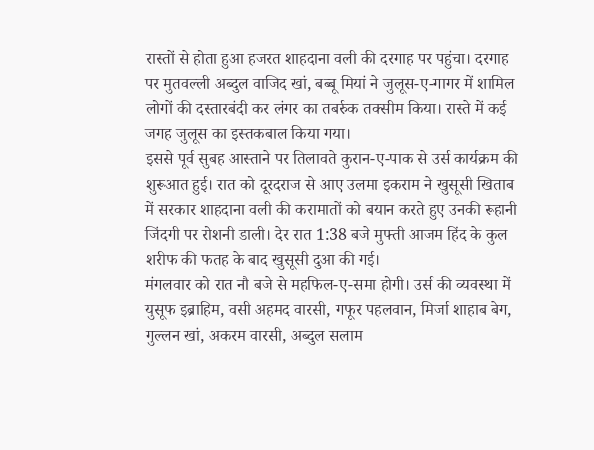रास्तों से होता हुआ हजरत शाहदाना वली की दरगाह पर पहुंचा। दरगाह पर मुतवल्ली अब्दुल वाजिद खां, बब्बू मियां ने जुलूस-ए-गागर में शामिल लोगों की दस्तारबंदी कर लंगर का तबर्रुक तक्सीम किया। रास्ते में कई जगह जुलूस का इस्तकबाल किया गया।
इससे पूर्व सुबह आस्ताने पर तिलावते कुरान-ए-पाक से उर्स कार्यक्रम की शुरूआत हुई। रात को दूरदराज से आए उलमा इकराम ने खुसूसी खिताब में सरकार शाहदाना वली की करामातों को बयान करते हुए उनकी रूहानी जिंदगी पर रोशनी डाली। देर रात 1:38 बजे मुफ्ती आजम हिंद के कुल शरीफ की फतह के बाद खुसूसी दुआ की गई।
मंगलवार को रात नौ बजे से महफिल-ए-समा होगी। उर्स की व्यवस्था में युसूफ इब्राहिम, वसी अहमद वारसी, गफूर पहलवान, मिर्जा शाहाब बेग, गुल्लन खां, अकरम वारसी, अब्दुल सलाम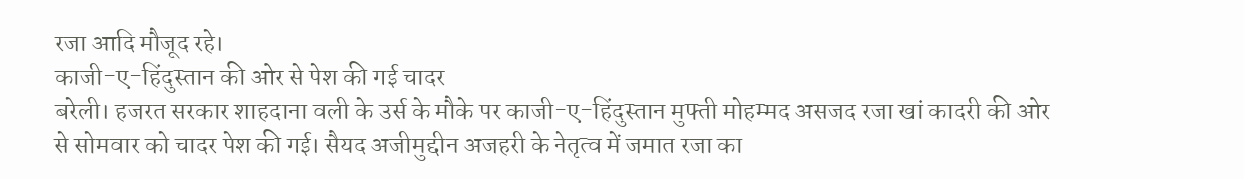रजा आदि मौजूद रहे।
काजी-ए-हिंदुस्तान की ओर से पेश की गई चादर
बरेली। हजरत सरकार शाहदाना वली के उर्स के मौके पर काजी-ए-हिंदुस्तान मुफ्ती मोहम्मद असजद रजा खां कादरी की ओर से सोमवार को चादर पेश की गई। सैयद अजीमुद्दीन अजहरी के नेतृत्व में जमात रजा का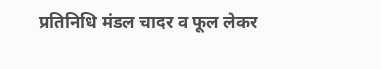प्रतिनिधि मंडल चादर व फूल लेकर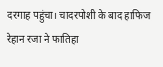दरगाह पहुंचा। चादरपोशी के बाद हाफिज रेहान रजा ने फातिहा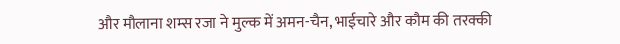और मौलाना शम्स रजा ने मुल्क में अमन-चैन, भाईचारे और कौम की तरक्की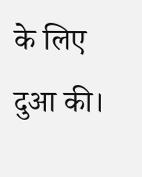के लिए दुआ की।